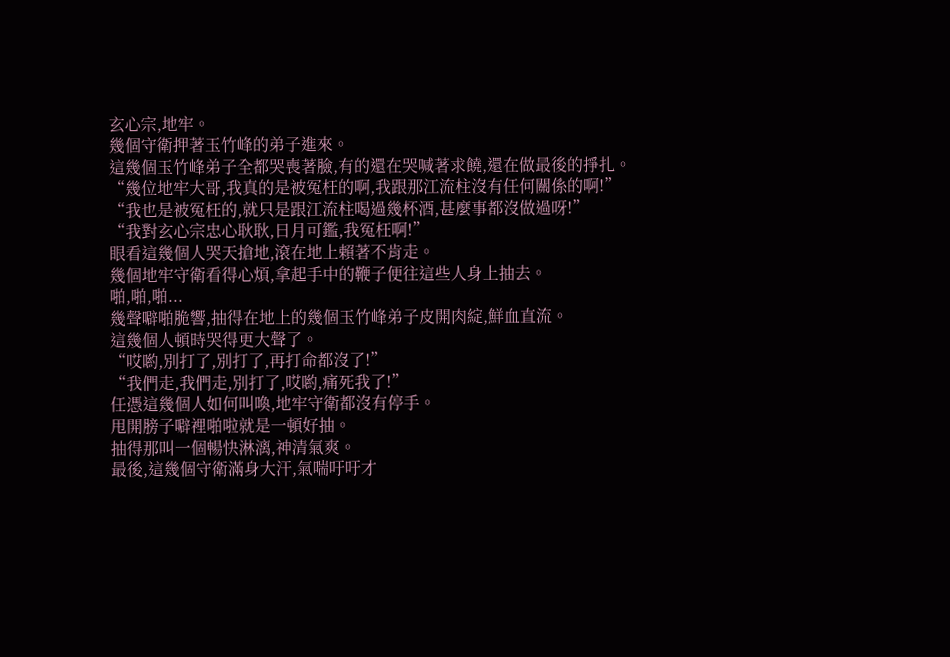玄心宗,地牢。
幾個守衛押著玉竹峰的弟子進來。
這幾個玉竹峰弟子全都哭喪著臉,有的還在哭喊著求饒,還在做最後的掙扎。
“幾位地牢大哥,我真的是被冤枉的啊,我跟那江流柱沒有任何關係的啊!”
“我也是被冤枉的,就只是跟江流柱喝過幾杯酒,甚麼事都沒做過呀!”
“我對玄心宗忠心耿耿,日月可鑑,我冤枉啊!”
眼看這幾個人哭天搶地,滾在地上賴著不肯走。
幾個地牢守衛看得心煩,拿起手中的鞭子便往這些人身上抽去。
啪,啪,啪...
幾聲噼啪脆響,抽得在地上的幾個玉竹峰弟子皮開肉綻,鮮血直流。
這幾個人頓時哭得更大聲了。
“哎喲,別打了,別打了,再打命都沒了!”
“我們走,我們走,別打了,哎喲,痛死我了!”
任憑這幾個人如何叫喚,地牢守衛都沒有停手。
甩開膀子噼裡啪啦就是一頓好抽。
抽得那叫一個暢快淋漓,神清氣爽。
最後,這幾個守衛滿身大汗,氣喘吁吁才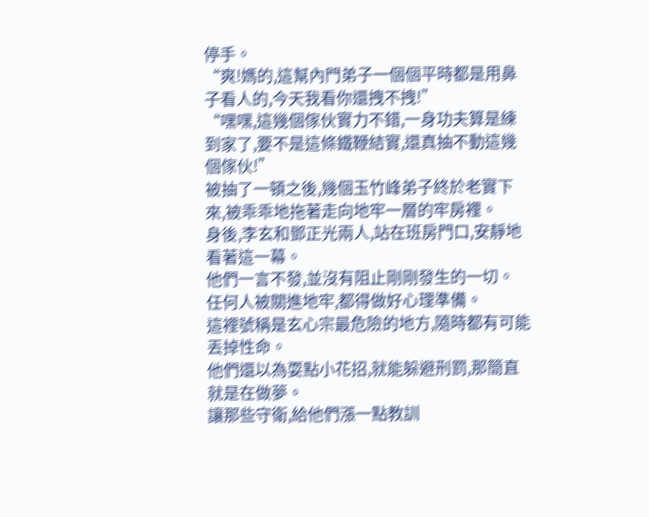停手。
“爽!媽的,這幫內門弟子一個個平時都是用鼻子看人的,今天我看你還拽不拽!”
“嘿嘿,這幾個傢伙實力不錯,一身功夫算是練到家了,要不是這條鐵鞭結實,還真抽不動這幾個傢伙!”
被抽了一頓之後,幾個玉竹峰弟子終於老實下來,被乖乖地拖著走向地牢一層的牢房裡。
身後,李玄和鄧正光兩人,站在班房門口,安靜地看著這一幕。
他們一言不發,並沒有阻止剛剛發生的一切。
任何人被關進地牢,都得做好心理準備。
這裡號稱是玄心宗最危險的地方,隨時都有可能丟掉性命。
他們還以為耍點小花招,就能躲避刑罰,那簡直就是在做夢。
讓那些守衛,給他們漲一點教訓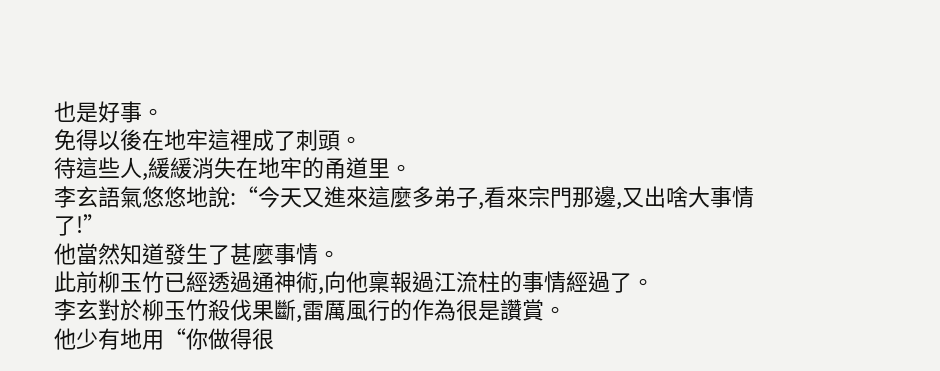也是好事。
免得以後在地牢這裡成了刺頭。
待這些人,緩緩消失在地牢的甬道里。
李玄語氣悠悠地說:“今天又進來這麼多弟子,看來宗門那邊,又出啥大事情了!”
他當然知道發生了甚麼事情。
此前柳玉竹已經透過通神術,向他稟報過江流柱的事情經過了。
李玄對於柳玉竹殺伐果斷,雷厲風行的作為很是讚賞。
他少有地用“你做得很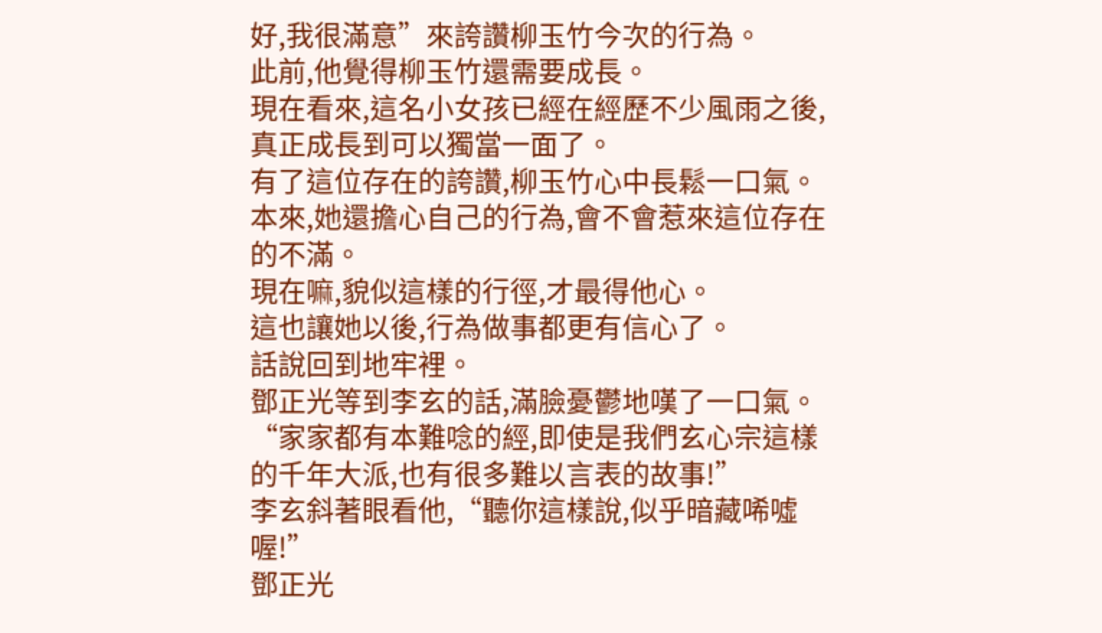好,我很滿意”來誇讚柳玉竹今次的行為。
此前,他覺得柳玉竹還需要成長。
現在看來,這名小女孩已經在經歷不少風雨之後,真正成長到可以獨當一面了。
有了這位存在的誇讚,柳玉竹心中長鬆一口氣。
本來,她還擔心自己的行為,會不會惹來這位存在的不滿。
現在嘛,貌似這樣的行徑,才最得他心。
這也讓她以後,行為做事都更有信心了。
話說回到地牢裡。
鄧正光等到李玄的話,滿臉憂鬱地嘆了一口氣。
“家家都有本難唸的經,即使是我們玄心宗這樣的千年大派,也有很多難以言表的故事!”
李玄斜著眼看他,“聽你這樣說,似乎暗藏唏噓喔!”
鄧正光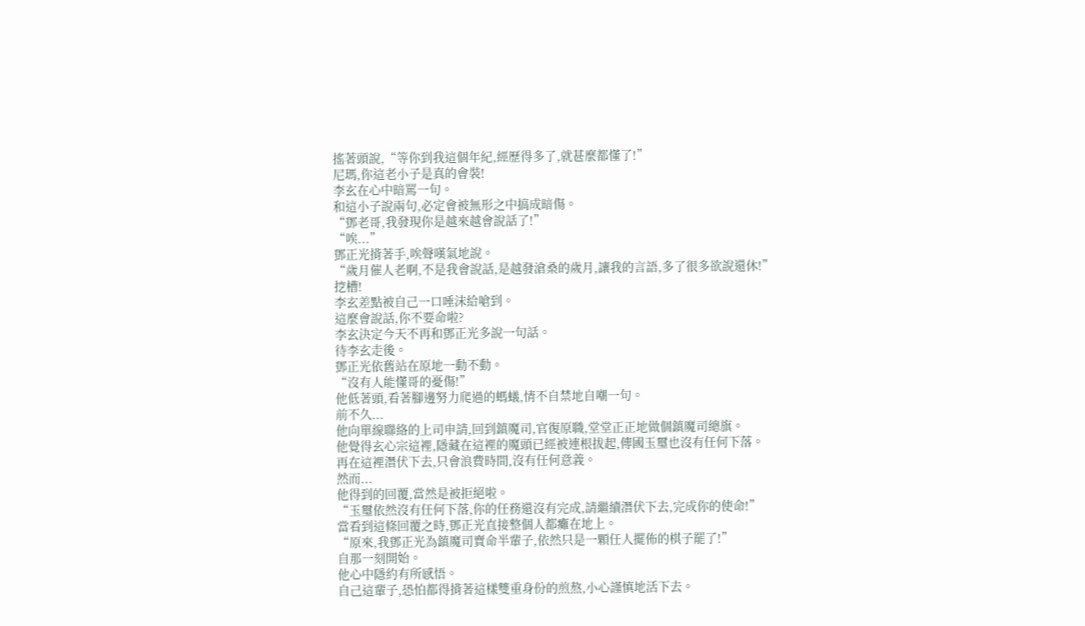搖著頭說,“等你到我這個年紀,經歷得多了,就甚麼都懂了!”
尼瑪,你這老小子是真的會裝!
李玄在心中暗罵一句。
和這小子說兩句,必定會被無形之中搞成暗傷。
“鄧老哥,我發現你是越來越會說話了!”
“唉...”
鄧正光揹著手,唉聲嘆氣地說。
“歲月催人老啊,不是我會說話,是越發滄桑的歲月,讓我的言語,多了很多欲說還休!”
挖槽!
李玄差點被自己一口唾沫給嗆到。
這麼會說話,你不要命啦?
李玄決定今天不再和鄧正光多說一句話。
待李玄走後。
鄧正光依舊站在原地一動不動。
“沒有人能懂哥的憂傷!”
他低著頭,看著腳邊努力爬過的螞蟻,情不自禁地自嘲一句。
前不久...
他向單線聯絡的上司申請,回到鎮魔司,官復原職,堂堂正正地做個鎮魔司總旗。
他覺得玄心宗這裡,隱藏在這裡的魔頭已經被連根拔起,傳國玉璽也沒有任何下落。
再在這裡潛伏下去,只會浪費時間,沒有任何意義。
然而...
他得到的回覆,當然是被拒絕啦。
“玉璽依然沒有任何下落,你的任務還沒有完成,請繼續潛伏下去,完成你的使命!”
當看到這條回覆之時,鄧正光直接整個人都癱在地上。
“原來,我鄧正光為鎮魔司賣命半輩子,依然只是一顆任人擺佈的棋子罷了!”
自那一刻開始。
他心中隱約有所感悟。
自己這輩子,恐怕都得揹著這樣雙重身份的煎熬,小心謹慎地活下去。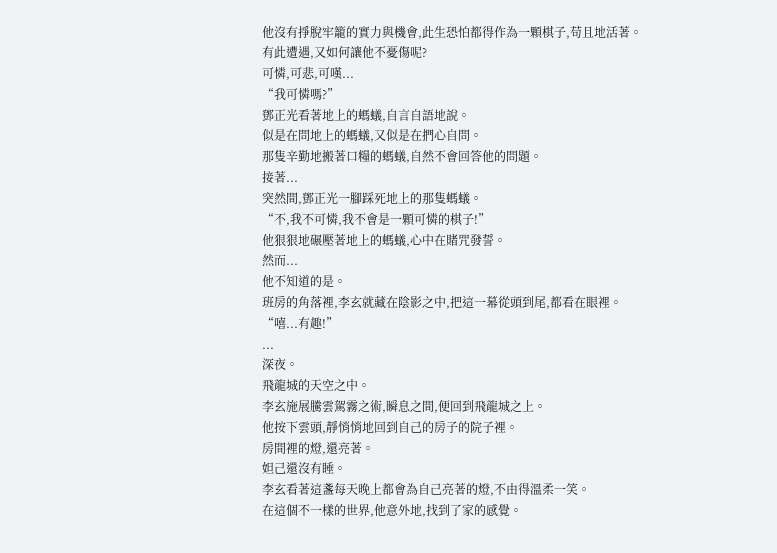他沒有掙脫牢籠的實力與機會,此生恐怕都得作為一顆棋子,苟且地活著。
有此遭遇,又如何讓他不憂傷呢?
可憐,可悲,可嘆...
“我可憐嗎?”
鄧正光看著地上的螞蟻,自言自語地說。
似是在問地上的螞蟻,又似是在捫心自問。
那隻辛勤地搬著口糧的螞蟻,自然不會回答他的問題。
接著...
突然間,鄧正光一腳踩死地上的那隻螞蟻。
“不,我不可憐,我不會是一顆可憐的棋子!”
他狠狠地碾壓著地上的螞蟻,心中在賭咒發誓。
然而...
他不知道的是。
班房的角落裡,李玄就藏在陰影之中,把這一幕從頭到尾,都看在眼裡。
“嘻...有趣!”
...
深夜。
飛龍城的天空之中。
李玄施展騰雲駕霧之術,瞬息之間,便回到飛龍城之上。
他按下雲頭,靜悄悄地回到自己的房子的院子裡。
房間裡的燈,還亮著。
妲己還沒有睡。
李玄看著這盞每天晚上都會為自己亮著的燈,不由得溫柔一笑。
在這個不一樣的世界,他意外地,找到了家的感覺。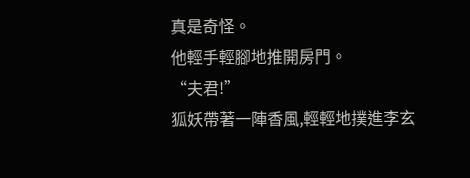真是奇怪。
他輕手輕腳地推開房門。
“夫君!”
狐妖帶著一陣香風,輕輕地撲進李玄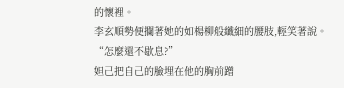的懷裡。
李玄順勢便攔著她的如楊柳般纖細的腰肢,輕笑著說。
“怎麼還不歇息?”
妲己把自己的臉埋在他的胸前蹭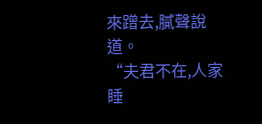來蹭去,膩聲說道。
“夫君不在,人家睡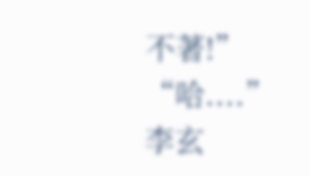不著!”
“哈....”
李玄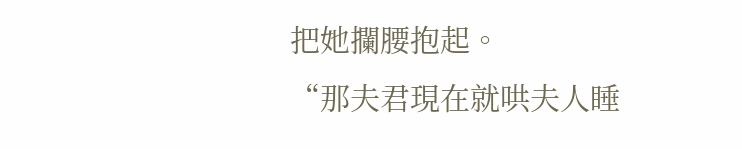把她攔腰抱起。
“那夫君現在就哄夫人睡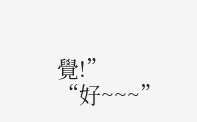覺!”
“好~~~”